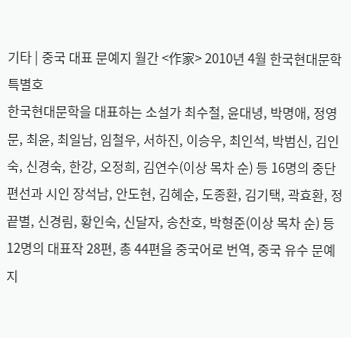기타 | 중국 대표 문예지 월간 <作家> 2010년 4월 한국현대문학특별호
한국현대문학을 대표하는 소설가 최수철, 윤대녕, 박명애, 정영문, 최윤, 최일남, 임철우, 서하진, 이승우, 최인석, 박범신, 김인숙, 신경숙, 한강, 오정희, 김연수(이상 목차 순) 등 16명의 중단편선과 시인 장석남, 안도현, 김혜순, 도종환, 김기택, 곽효환, 정끝별, 신경림, 황인숙, 신달자, 송찬호, 박형준(이상 목차 순) 등 12명의 대표작 28편, 총 44편을 중국어로 번역, 중국 유수 문예지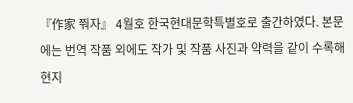『作家 쭤자』 4월호 한국현대문학특별호로 출간하였다. 본문에는 번역 작품 외에도 작가 및 작품 사진과 약력을 같이 수록해 현지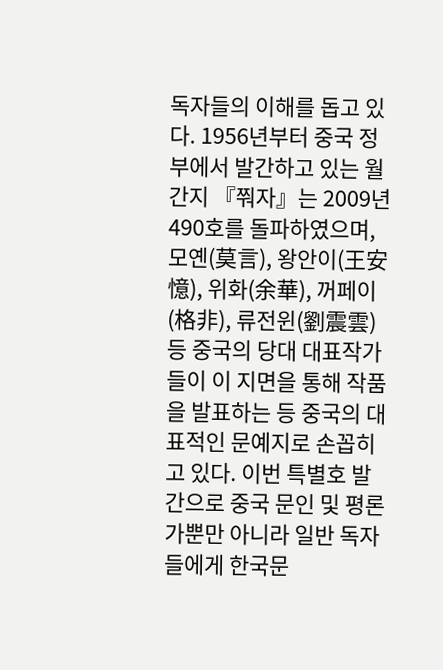독자들의 이해를 돕고 있다. 1956년부터 중국 정부에서 발간하고 있는 월간지 『쭤자』는 2009년 490호를 돌파하였으며, 모옌(莫言), 왕안이(王安憶), 위화(余華), 꺼페이(格非), 류전윈(劉震雲) 등 중국의 당대 대표작가들이 이 지면을 통해 작품을 발표하는 등 중국의 대표적인 문예지로 손꼽히고 있다. 이번 특별호 발간으로 중국 문인 및 평론가뿐만 아니라 일반 독자들에게 한국문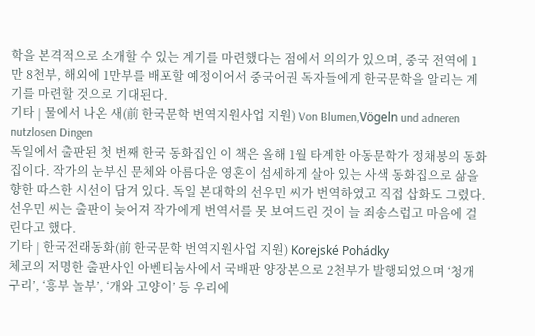학을 본격적으로 소개할 수 있는 계기를 마련했다는 점에서 의의가 있으며, 중국 전역에 1만 8천부, 해외에 1만부를 배포할 예정이어서 중국어권 독자들에게 한국문학을 알리는 계기를 마련할 것으로 기대된다.
기타 | 물에서 나온 새(前 한국문학 번역지원사업 지원) Von Blumen,Vögeln und adneren nutzlosen Dingen
독일에서 출판된 첫 번째 한국 동화집인 이 책은 올해 1월 타계한 아동문학가 정채봉의 동화집이다. 작가의 눈부신 문체와 아름다운 영혼이 섬세하게 살아 있는 사색 동화집으로 삶을 향한 따스한 시선이 담겨 있다. 독일 본대학의 선우민 씨가 번역하였고 직접 삽화도 그렸다. 선우민 씨는 출판이 늦어져 작가에게 번역서를 못 보여드린 것이 늘 죄송스럽고 마음에 걸린다고 했다.
기타 | 한국전래동화(前 한국문학 번역지원사업 지원) Korejské Pohádky
체코의 저명한 출판사인 아벤티눔사에서 국배판 양장본으로 2천부가 발행되었으며 ‘청개구리’, ‘흥부 놀부’, ‘개와 고양이’ 등 우리에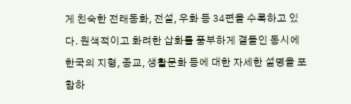게 친숙한 전래동화, 전설, 우화 등 34편을 수록하고 있다. 원색적이고 화려한 삽화를 풍부하게 곁들인 동시에 한국의 지형, 종교, 생활문화 등에 대한 자세한 설명을 포함하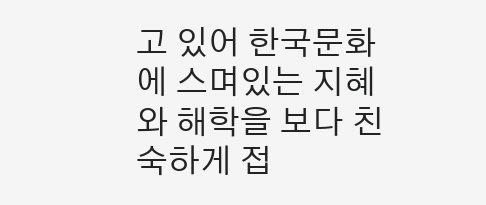고 있어 한국문화에 스며있는 지혜와 해학을 보다 친숙하게 접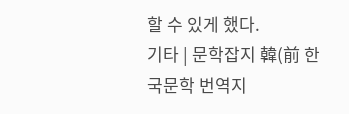할 수 있게 했다.
기타 | 문학잡지 韓(前 한국문학 번역지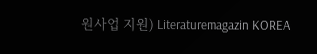원사업 지원) Literaturemagazin KOREA